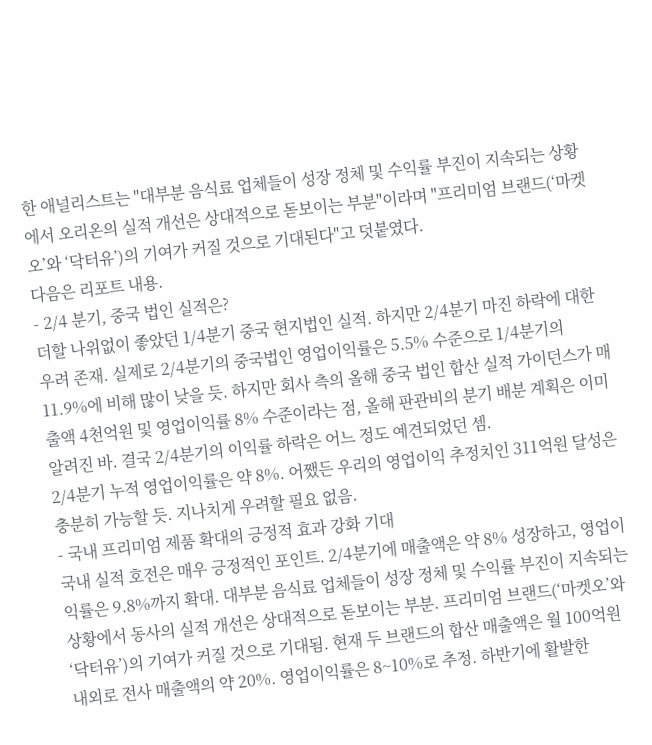한 애널리스트는 "대부분 음식료 업체들이 성장 정체 및 수익률 부진이 지속되는 상황에서 오리온의 실적 개선은 상대적으로 돋보이는 부분"이라며 "프리미엄 브랜드(‘마켓오’와 ‘닥터유’)의 기여가 커질 것으로 기대된다"고 덧붙였다.
다음은 리포트 내용.
- 2/4 분기, 중국 법인 실적은?
더할 나위없이 좋았던 1/4분기 중국 현지법인 실적. 하지만 2/4분기 마진 하락에 대한 우려 존재. 실제로 2/4분기의 중국법인 영업이익률은 5.5% 수준으로 1/4분기의 11.9%에 비해 많이 낮을 듯. 하지만 회사 측의 올해 중국 법인 합산 실적 가이던스가 매출액 4천억원 및 영업이익률 8% 수준이라는 점, 올해 판관비의 분기 배분 계획은 이미 알려진 바. 결국 2/4분기의 이익률 하락은 어느 정도 예견되었던 셈.
2/4분기 누적 영업이익률은 약 8%. 어쨌든 우리의 영업이익 추정치인 311억원 달성은 충분히 가능할 듯. 지나치게 우려할 필요 없음.
- 국내 프리미엄 제품 확대의 긍정적 효과 강화 기대
국내 실적 호전은 매우 긍정적인 포인트. 2/4분기에 매출액은 약 8% 성장하고, 영업이익률은 9.8%까지 확대. 대부분 음식료 업체들이 성장 정체 및 수익률 부진이 지속되는 상황에서 동사의 실적 개선은 상대적으로 돋보이는 부분. 프리미엄 브랜드(‘마켓오’와 ‘닥터유’)의 기여가 커질 것으로 기대됨. 현재 두 브랜드의 합산 매출액은 월 100억원 내외로 전사 매출액의 약 20%. 영업이익률은 8~10%로 추정. 하반기에 활발한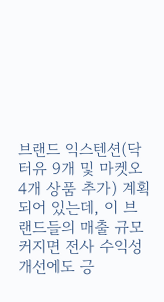브랜드 익스텐션(닥터유 9개 및 마켓오 4개 상품 추가) 계획되어 있는데, 이 브랜드들의 매출 규모 커지면 전사 수익성 개선에도 긍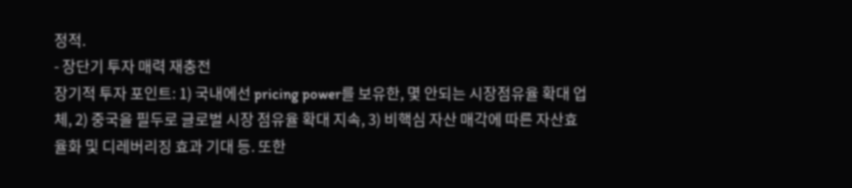정적.
- 장단기 투자 매력 재충전
장기적 투자 포인트: 1) 국내에선 pricing power를 보유한, 몇 안되는 시장점유율 확대 업체, 2) 중국을 필두로 글로벌 시장 점유율 확대 지속, 3) 비핵심 자산 매각에 따른 자산효율화 및 디레버리징 효과 기대 등. 또한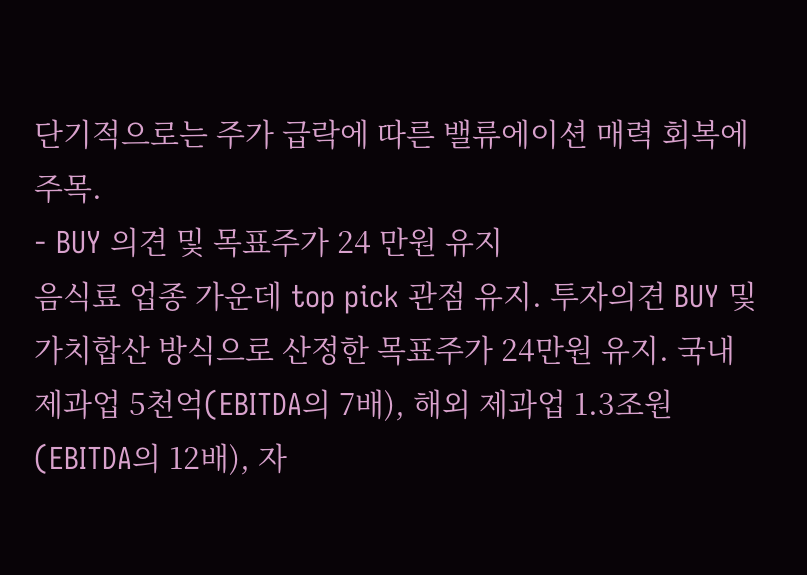단기적으로는 주가 급락에 따른 밸류에이션 매력 회복에 주목.
- BUY 의견 및 목표주가 24 만원 유지
음식료 업종 가운데 top pick 관점 유지. 투자의견 BUY 및 가치합산 방식으로 산정한 목표주가 24만원 유지. 국내 제과업 5천억(EBITDA의 7배), 해외 제과업 1.3조원(EBITDA의 12배), 자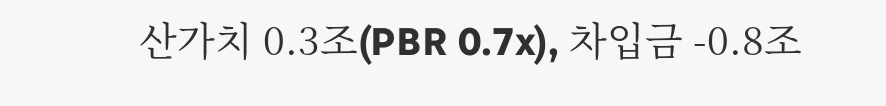산가치 0.3조(PBR 0.7x), 차입금 -0.8조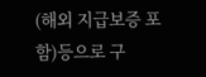(해외 지급보증 포함)등으로 구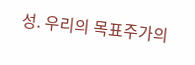성. 우리의 목표주가의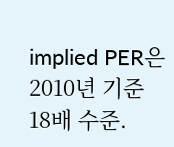implied PER은 2010년 기준 18배 수준.